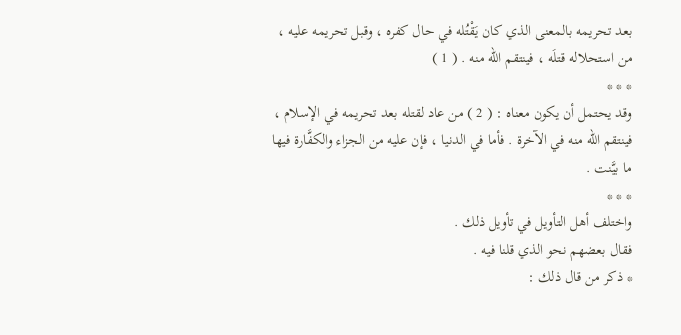بعد تحريمه بالمعنى الذي كان يَقْتُله في حال كفره ، وقبل تحريمه عليه ، من استحلاله قتلَه ، فينتقم الله منه . ( 1 )
* * *
وقد يحتمل أن يكون معناه : ( 2 ) من عاد لقتله بعد تحريمه في الإسلام ، فينتقم الله منه في الآخرة . فأما في الدنيا ، فإن عليه من الجزاء والكفَّارة فيها ما بيَّنت .
* * *
واختلف أهل التأويل في تأويل ذلك .
فقال بعضهم نحو الذي قلنا فيه .
* ذكر من قال ذلك :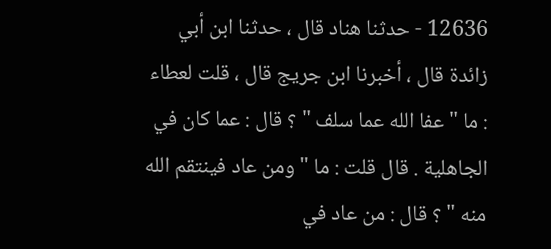12636 - حدثنا هناد قال ، حدثنا ابن أبي زائدة قال ، أخبرنا ابن جريج قال ، قلت لعطاء : ما " عفا الله عما سلف " ؟ قال : عما كان في الجاهلية . قال قلت : ما " ومن عاد فينتقم الله منه " ؟ قال : من عاد في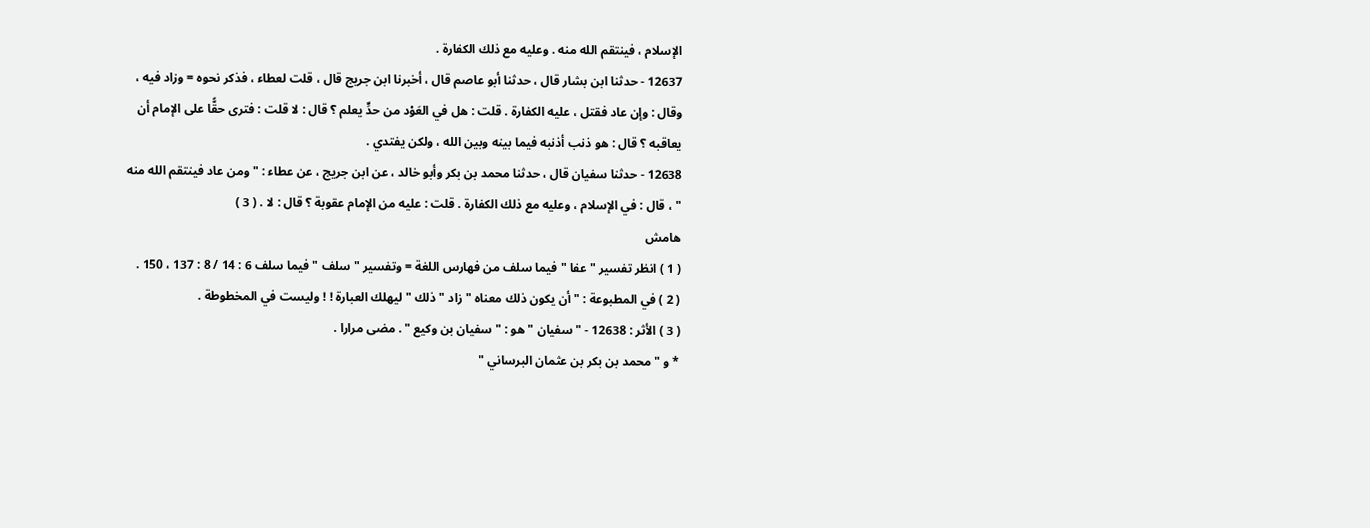الإسلام ، فينتقم الله منه . وعليه مع ذلك الكفارة .
12637 - حدثنا ابن بشار قال ، حدثنا أبو عاصم قال ، أخبرنا ابن جريج قال ، قلت لعطاء ، فذكر نحوه = وزاد فيه ، وقال : وإن عاد فقتل ، عليه الكفارة . قلت : هل في العَوْد من حدٍّ يعلم ؟ قال : لا قلت : فترى حقًّا على الإمام أن يعاقبه ؟ قال : هو ذنب أذنبه فيما بينه وبين الله ، ولكن يفتدي .
12638 - حدثنا سفيان قال ، حدثنا محمد بن بكر وأبو خالد ، عن ابن جريج ، عن عطاء : " ومن عاد فينتقم الله منه " ، قال : في الإسلام ، وعليه مع ذلك الكفارة . قلت : عليه من الإمام عقوبة ؟ قال : لا . ( 3 )
هامش
( 1 ) انظر تفسير " عفا " فيما سلف من فهارس اللغة = وتفسير " سلف " فيما سلف 6 : 14 / 8 : 137 ، 150 .
( 2 ) في المطبوعة : " أن يكون ذلك معناه " زاد " ذلك " ليهلك العبارة ! ! وليست في المخطوطة .
( 3 ) الأثر : 12638 - " سفيان " هو : " سفيان بن وكيع " . مضى مرارا .
* و " محمد بن بكر بن عثمان البرساني "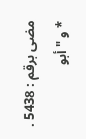مضى برقم : 5438 .
* و " أبو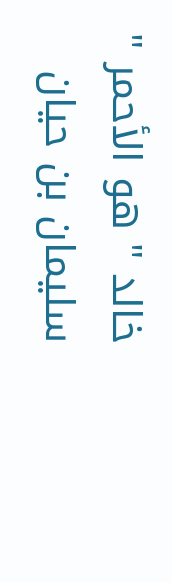خالد " هو الأحمر " سليمان بن حيان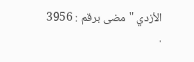الأزدي " مضى برقم : 3956 .